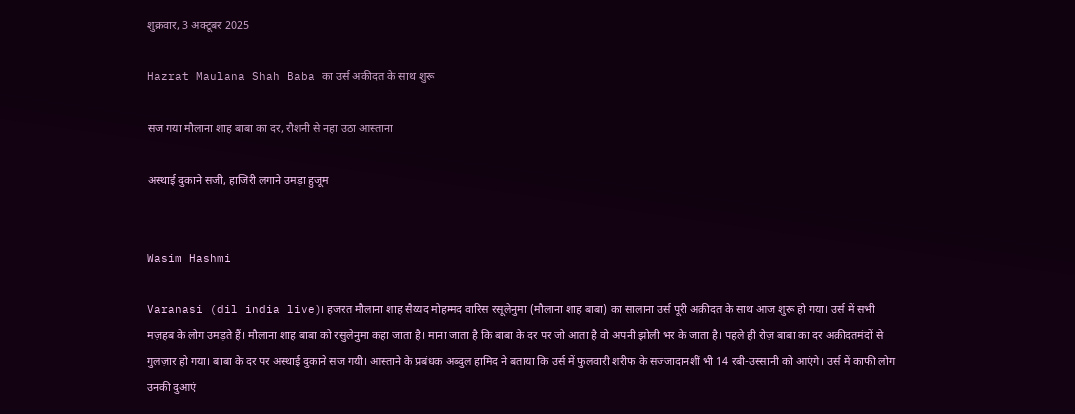शुक्रवार, 3 अक्टूबर 2025

Hazrat Maulana Shah Baba का उर्स अकीदत के साथ शुरू

सज गया मौलाना शाह बाबा का दर, रौशनी से नहा उठा आस्ताना

अस्थाई दुकाने सजी, हाजिरी लगाने उमड़ा हुजूम


Wasim Hashmi

Varanasi (dil india live)। हजरत मौलाना शाह सैय्यद मोहम्मद वारिस रसूलेनुमा (मौलाना शाह बाबा) का सालाना उर्स पूरी अक़ीदत के साथ आज शुरू हो गया। उर्स में सभी मज़हब के लोग उमड़ते हैं। मौलाना शाह बाबा को रसुलेनुमा कहा जाता है। माना जाता है कि बाबा के दर पर जो आता है वो अपनी झोली भर के जाता है। पहले ही रोज़ बाबा का दर अक़ीदतमंदों से गुलज़ार हो गया। बाबा के दर पर अस्थाई दुकाने सज गयी। आस्ताने के प्रबंधक अब्दुल हामिद ने बताया कि उर्स में फुलवारी शरीफ के सज्जादानशीं भी 14 रबी-उस्सानी को आएंगे। उर्स में काफी लोग उनकी दुआएं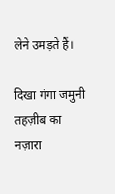लेने उमड़ते हैं।

दिखा गंगा जमुनी तहज़ीब का नज़ारा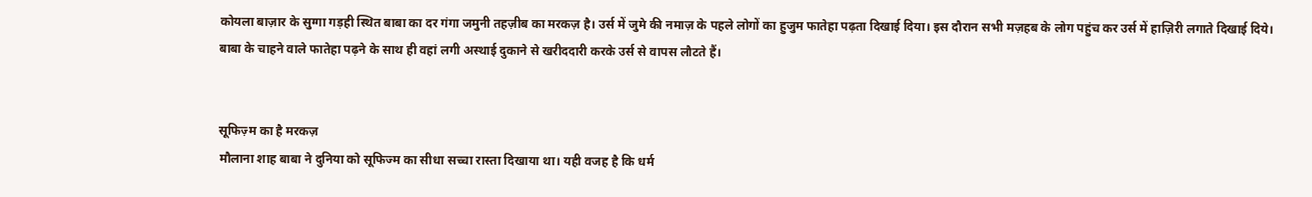कोयला बाज़ार के सुग्गा गड़ही स्थित बाबा का दर गंगा जमुनी तहज़ीब का मरकज़ है। उर्स में जुमे की नमाज़ के पहले लोगों का हुजुम फातेहा पढ़ता दिखाई दिया। इस दौरान सभी मज़हब के लोग पहुंच कर उर्स में हाज़िरी लगाते दिखाई दिये। बाबा के चाहने वाले फातेहा पढ़ने के साथ ही वहां लगी अस्थाई दुकाने से खरीददारी करके उर्स से वापस लौटते हैं।


सूफिज़्म का है मरकज़
मौलाना शाह बाबा ने दुनिया को सूफिज्म का सीधा सच्चा रास्ता दिखाया था। यही वजह है कि धर्म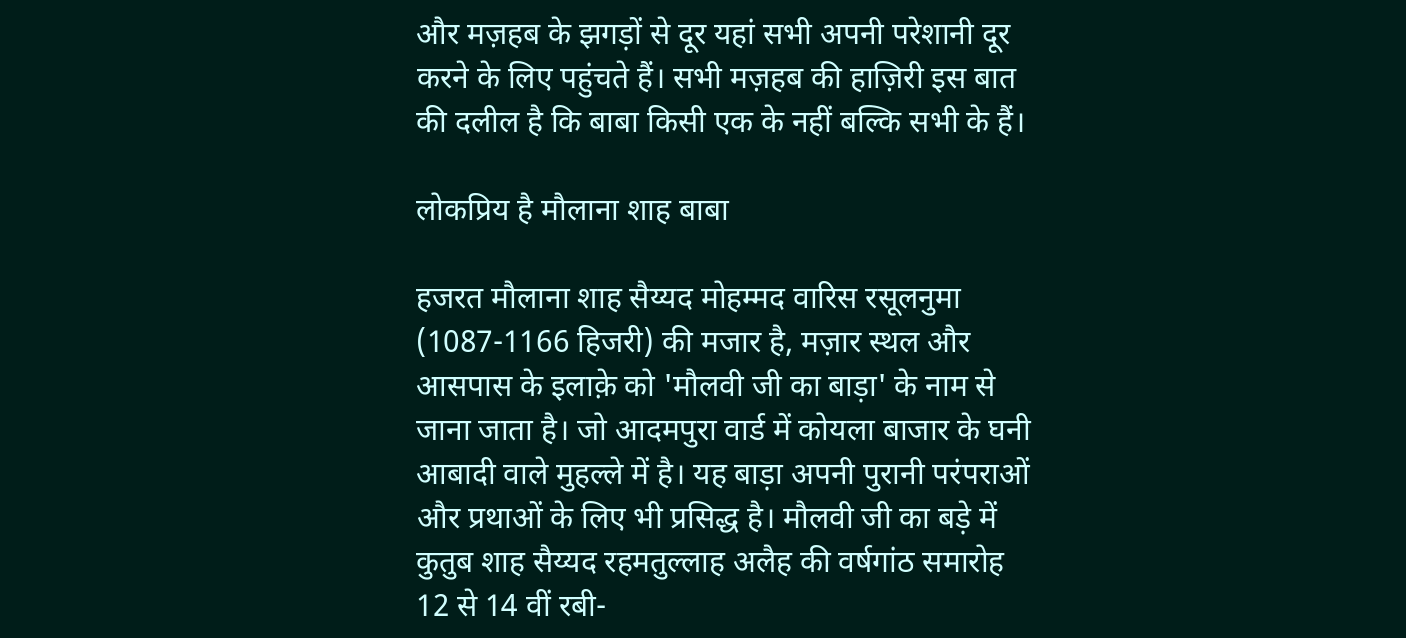और मज़हब के झगड़ों से दूर यहां सभी अपनी परेशानी दूर करने के लिए पहुंचते हैं। सभी मज़हब की हाज़िरी इस बात की दलील है कि बाबा किसी एक के नहीं बल्कि सभी के हैं।

लोकप्रिय है मौलाना शाह बाबा

हजरत मौलाना शाह सैय्यद मोहम्मद वारिस रसूलनुमा (1087-1166 हिजरी) की मजार है, मज़ार स्थल और आसपास के इलाक़े को 'मौलवी जी का बाड़ा' के नाम से जाना जाता है। जो आदमपुरा वार्ड में कोयला बाजार के घनी आबादी वाले मुहल्ले में है। यह बाड़ा अपनी पुरानी परंपराओं और प्रथाओं के लिए भी प्रसिद्ध है। मौलवी जी का बड़े में कुतुब शाह सैय्यद रहमतुल्लाह अलैह की वर्षगांठ समारोह 12 से 14 वीं रबी-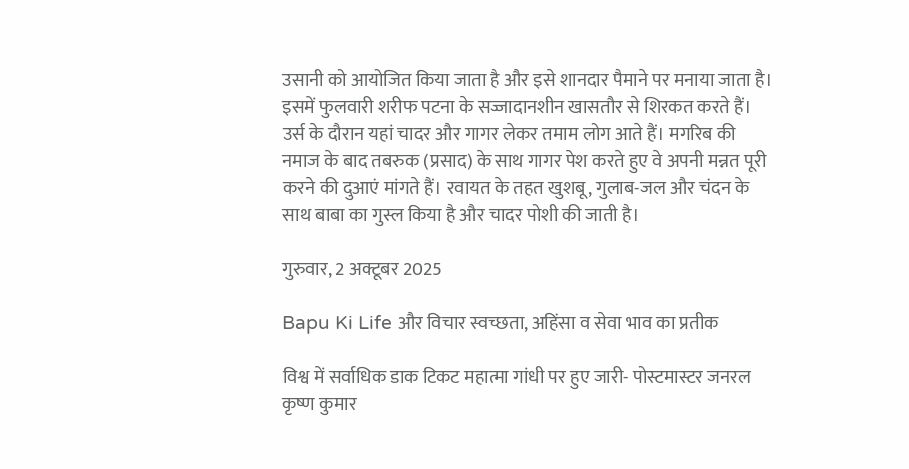उसानी को आयोजित किया जाता है और इसे शानदार पैमाने पर मनाया जाता है। इसमें फुलवारी शरीफ पटना के सज्जादानशीन खासतौर से शिरकत करते हैं। उर्स के दौरान यहां चादर और गागर लेकर तमाम लोग आते हैं। मगरिब की नमाज के बाद तबरुक (प्रसाद) के साथ गागर पेश करते हुए वे अपनी मन्नत पूरी करने की दुआएं मांगते हैं। रवायत के तहत खुशबू, गुलाब-जल और चंदन के साथ बाबा का गुस्ल किया है और चादर पोशी की जाती है।

गुरुवार, 2 अक्टूबर 2025

Bapu Ki Life और विचार स्वच्छता, अहिंसा व सेवा भाव का प्रतीक

विश्व में सर्वाधिक डाक टिकट महात्मा गांधी पर हुए जारी- पोस्टमास्टर जनरल कृष्ण कुमार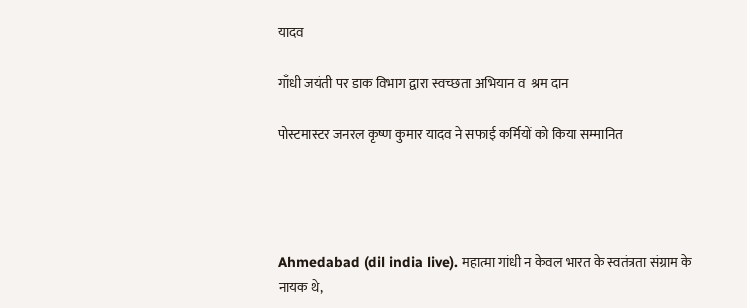यादव

गाँधी जयंती पर डाक विभाग द्वारा स्वच्छता अभियान व  श्रम दान

पोस्टमास्टर जनरल कृष्ण कुमार यादव ने सफाई कर्मियों को किया सम्मानित




Ahmedabad (dil india live). महात्मा गांधी न केवल भारत के स्वतंत्रता संग्राम के नायक थे,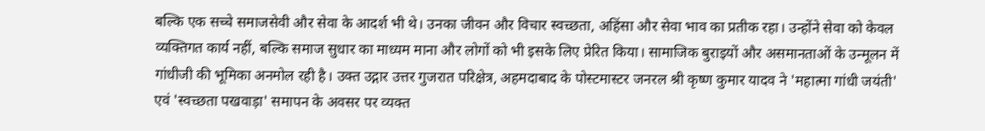बल्कि एक सच्चे समाजसेवी और सेवा के आदर्श भी थे। उनका जीवन और विचार स्वच्छता, अहिंसा और सेवा भाव का प्रतीक रहा। उन्होंने सेवा को केवल व्यक्तिगत कार्य नहीं, बल्कि समाज सुधार का माध्यम माना और लोगों को भी इसके लिए प्रेरित किया। सामाजिक बुराइयों और असमानताओं के उन्मूलन में गांधीजी की भूमिका अनमोल रही है। उक्त उद्गार उत्तर गुजरात परिक्षेत्र, अहमदाबाद के पोस्टमास्टर जनरल श्री कृष्ण कुमार यादव ने 'महात्मा गांधी जयंती' एवं 'स्वच्छता पखवाड़ा' समापन के अवसर पर व्यक्त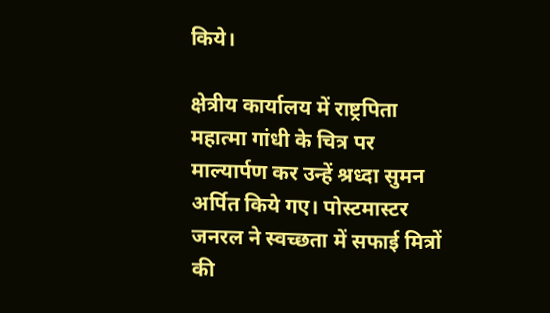किये।

क्षेत्रीय कार्यालय में राष्ट्रपिता महात्मा गांधी के चित्र पर माल्यार्पण कर उन्हें श्रध्दा सुमन अर्पित किये गए। पोस्टमास्टर जनरल ने स्वच्छता में सफाई मित्रों की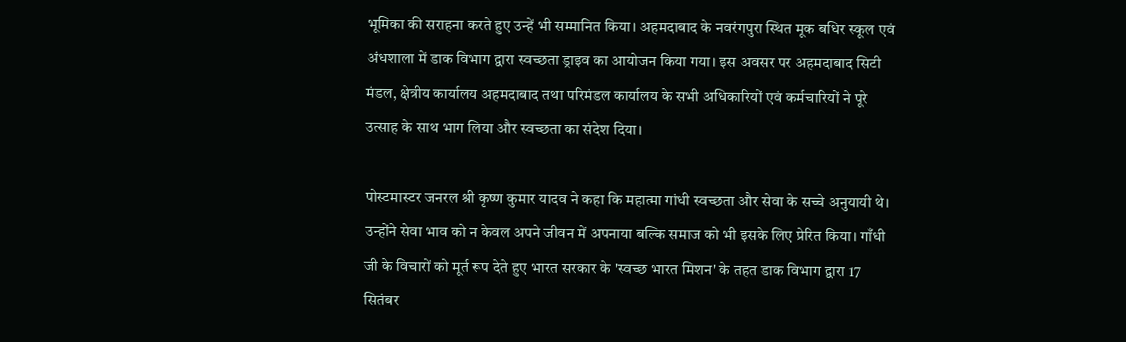भूमिका की सराहना करते हुए उन्हें भी सम्मानित किया। अहमदाबाद के नवरंगपुरा स्थित मूक बधिर स्कूल एवं अंधशाला में डाक विभाग द्वारा स्वच्छता ड्राइव का आयोजन किया गया। इस अवसर पर अहमदाबाद सिटी मंडल, क्षेत्रीय कार्यालय अहमदाबाद तथा परिमंडल कार्यालय के सभी अधिकारियों एवं कर्मचारियों ने पूरे उत्साह के साथ भाग लिया और स्वच्छता का संदेश दिया।

पोस्टमास्टर जनरल श्री कृष्ण कुमार यादव ने कहा कि महात्मा गांधी स्वच्छता और सेवा के सच्चे अनुयायी थे। उन्होंने सेवा भाव को न केवल अपने जीवन में अपनाया बल्कि समाज को भी इसके लिए प्रेरित किया। गाँधी जी के विचारों को मूर्त रूप देते हुए भारत सरकार के 'स्वच्छ भारत मिशन' के तहत डाक विभाग द्वारा 17 सितंबर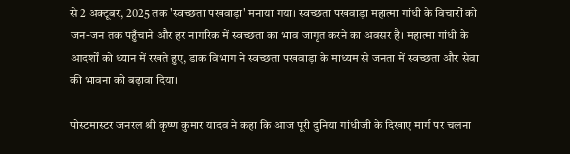से 2 अक्टूबर, 2025 तक 'स्वच्छता पखवाड़ा' मनाया गया। स्वच्छता पखवाड़ा महात्मा गांधी के विचारों को जन-जन तक पहुँचाने और हर नागरिक में स्वच्छता का भाव जागृत करने का अवसर है। महात्मा गांधी के आदर्शों को ध्यान में रखते हुए, डाक विभाग ने स्वच्छता पखवाड़ा के माध्यम से जनता में स्वच्छता और सेवा की भावना को बढ़ावा दिया।

पोस्टमास्टर जनरल श्री कृष्ण कुमार यादव ने कहा कि आज पूरी दुनिया गांधीजी के दिखाए मार्ग पर चलना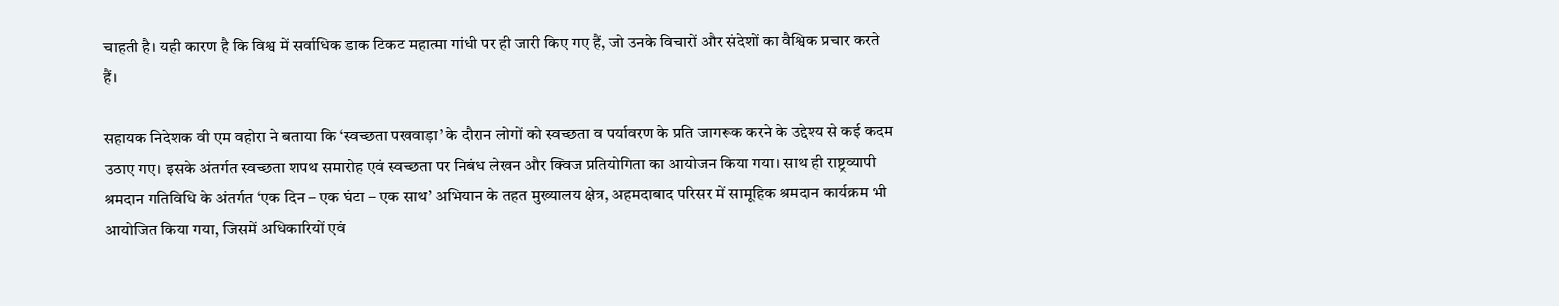चाहती है। यही कारण है कि विश्व में सर्वाधिक डाक टिकट महात्मा गांधी पर ही जारी किए गए हैं, जो उनके विचारों और संदेशों का वैश्विक प्रचार करते हैं।

सहायक निदेशक वी एम वहोरा ने बताया कि ‘स्वच्छता पखवाड़ा’ के दौरान लोगों को स्वच्छता व पर्यावरण के प्रति जागरूक करने के उद्देश्य से कई कदम उठाए गए। इसके अंतर्गत स्वच्छता शपथ समारोह एवं स्वच्छता पर निबंध लेखन और क्विज प्रतियोगिता का आयोजन किया गया। साथ ही राष्ट्रव्यापी श्रमदान गतिविधि के अंतर्गत ‘एक दिन – एक घंटा – एक साथ’ अभियान के तहत मुख्यालय क्षेत्र, अहमदाबाद परिसर में सामूहिक श्रमदान कार्यक्रम भी आयोजित किया गया, जिसमें अधिकारियों एवं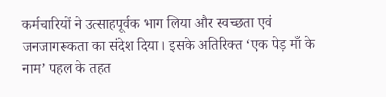कर्मचारियों ने उत्साहपूर्वक भाग लिया और स्वच्छता एवं जनजागरूकता का संदेश दिया। इसके अतिरिक्त ‘एक पेड़ माँ के नाम’ पहल के तहत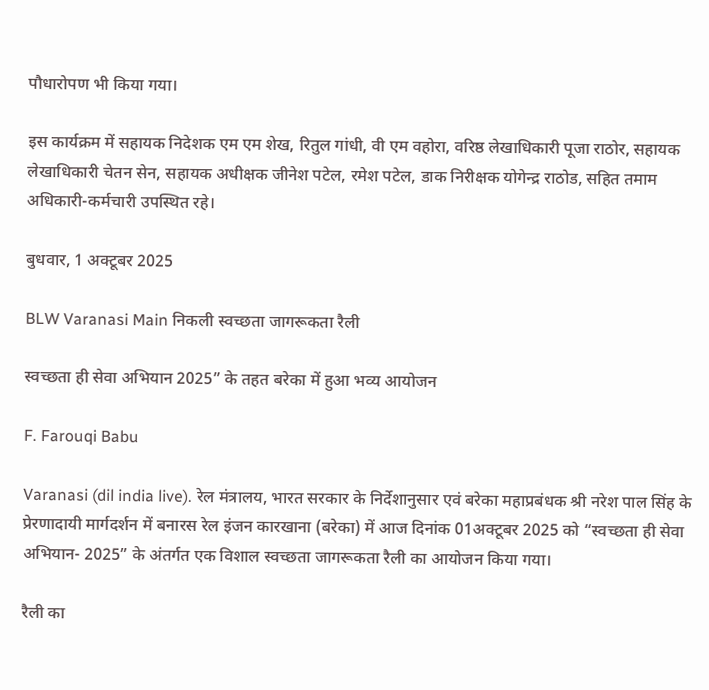पौधारोपण भी किया गया।

इस कार्यक्रम में सहायक निदेशक एम एम शेख, रितुल गांधी, वी एम वहोरा, वरिष्ठ लेखाधिकारी पूजा राठोर, सहायक लेखाधिकारी चेतन सेन, सहायक अधीक्षक जीनेश पटेल, रमेश पटेल, डाक निरीक्षक योगेन्द्र राठोड, सहित तमाम अधिकारी-कर्मचारी उपस्थित रहे।

बुधवार, 1 अक्टूबर 2025

BLW Varanasi Main निकली स्वच्छता जागरूकता रैली

स्वच्छता ही सेवा अभियान 2025” के तहत बरेका में हुआ भव्य आयोजन

F. Farouqi Babu

Varanasi (dil india live). रेल मंत्रालय, भारत सरकार के निर्देशानुसार एवं बरेका महाप्रबंधक श्री नरेश पाल सिंह के प्रेरणादायी मार्गदर्शन में बनारस रेल इंजन कारखाना (बरेका) में आज दिनांक 01अक्टूबर 2025 को “स्वच्छता ही सेवा अभियान- 2025” के अंतर्गत एक विशाल स्वच्छता जागरूकता रैली का आयोजन किया गया।

रैली का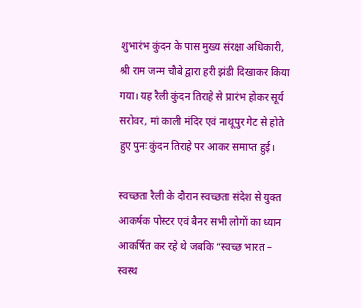शुभारंभ कुंदन के पास मुख्य संरक्षा अधिकारी, श्री राम जन्म चौबे द्वारा हरी झंडी दिखाकर किया गया। यह रैली कुंदन तिराहे से प्रारंभ होकर सूर्य सरोवर, मां काली मंदिर एवं नाथूपुर गेट से होते हुए पुनः कुंदन तिराहे पर आकर समाप्त हुई।

स्वच्छता रैली के दौरान स्वच्छता संदेश से युक्त आकर्षक पोस्टर एवं बैनर सभी लोगों का ध्यान आकर्षित कर रहे थे जबकि “स्वच्छ भारत – स्वस्थ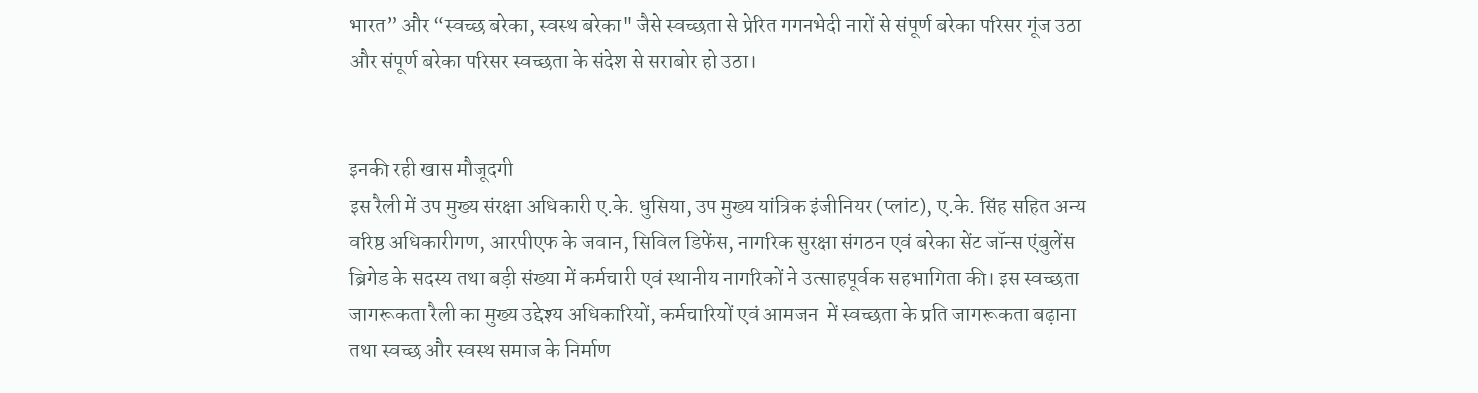भारत” और “स्वच्छ बरेका, स्वस्थ बरेका" जैसे स्वच्छता से प्रेरित गगनभेदी नारों से संपूर्ण बरेका परिसर गूंज उठा और संपूर्ण बरेका परिसर स्वच्छता के संदेश से सराबोर हो उठा।


इनकी रही खास मौजूदगी
इस रैली में उप मुख्य संरक्षा अधिकारी ए.के. धुसिया, उप मुख्य यांत्रिक इंजीनियर (प्लांट), ए.के. सिंह सहित अन्य वरिष्ठ अधिकारीगण, आरपीएफ के जवान, सिविल डिफेंस, नागरिक सुरक्षा संगठन एवं बरेका सेंट जॉन्स एंबुलेंस ब्रिगेड के सदस्य तथा बड़ी संख्या में कर्मचारी एवं स्थानीय नागरिकों ने उत्साहपूर्वक सहभागिता की। इस स्वच्छता जागरूकता रैली का मुख्य उद्देश्य अधिकारियों, कर्मचारियों एवं आमजन  में स्वच्छता के प्रति जागरूकता बढ़ाना तथा स्वच्छ और स्वस्थ समाज के निर्माण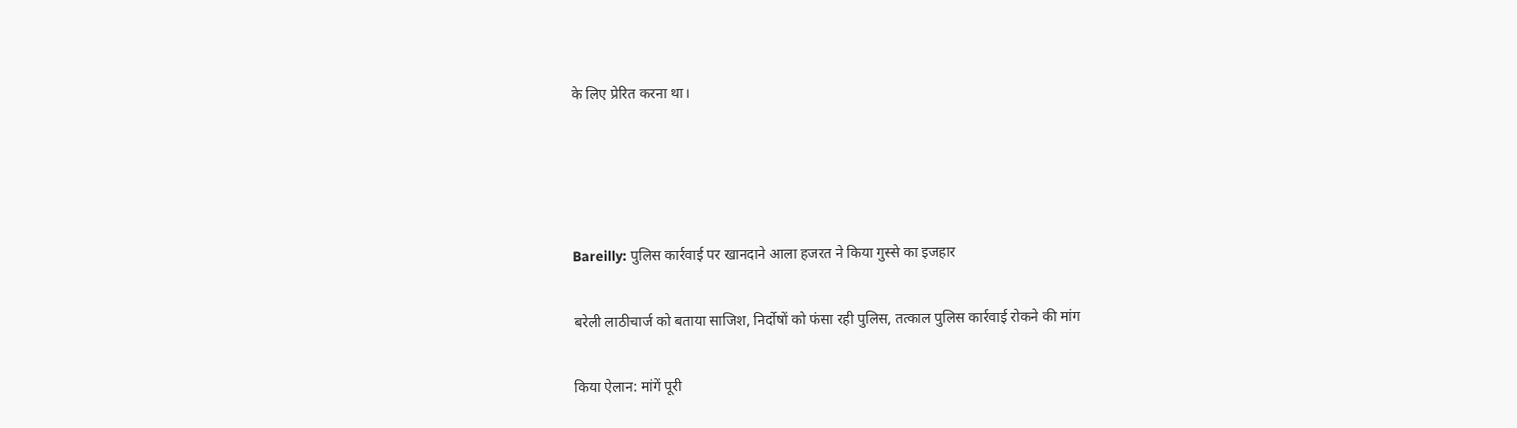के लिए प्रेरित करना था।




Bareilly: पुलिस कार्रवाई पर खानदाने आला हजरत ने किया गुस्से का इजहार

बरेली लाठीचार्ज को बताया साजिश, निर्दोषों को फंसा रही पुलिस, तत्काल पुलिस कार्रवाई रोकने की मांग

किया ऐलान: मांगें पूरी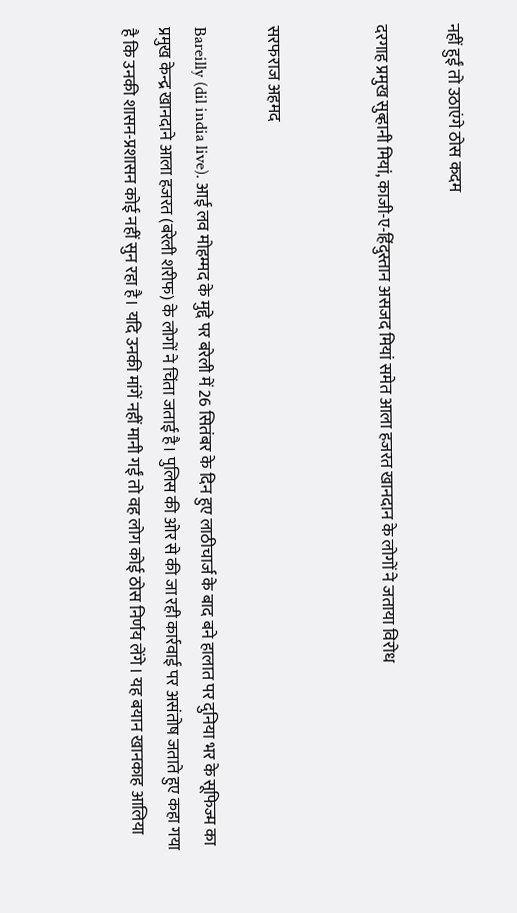नहीं हुईं तो उठाएंगे ठोस कदम

दरगाह प्रमुख सुब्हानी मियां, काजी-ए-हिंदुस्तान असजद मियां समेत आला हजरत खानदान के लोगों ने जताया विरोध


सरफराज अहमद

Bareilly (dil india live). आई लव मोहम्मद के मुद्दे पर बरेली में 26 सितंबर के दिन हुए लाठीचार्ज के बाद बने हालात पर दुनिया भर के सूफिज्म का प्रमुख केन्द्र खानदाने आला हजरत (बरेली शरीफ) के लोगों ने चिंता जताई है। पुलिस की ओर से की जा रही कार्रवाई पर असंतोष जताते हुए कहा गया है कि उनकी शासन-प्रशासन कोई नहीं सुन रहा है। यदि उनकी मांगें नहीं मानी गईं तो वह लोग कोई ठोस निर्णय लेंगे। यह बयान खानकाह आलिया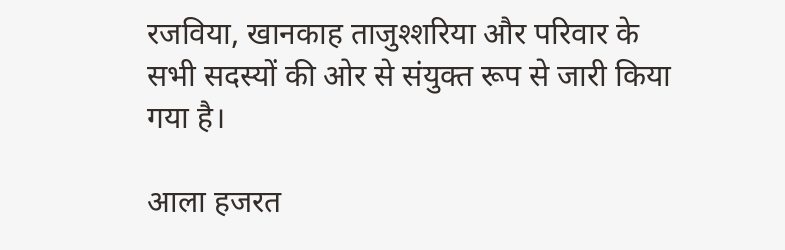रजविया, खानकाह ताजुश्शरिया और परिवार के सभी सदस्यों की ओर से संयुक्त रूप से जारी किया गया है।

आला हजरत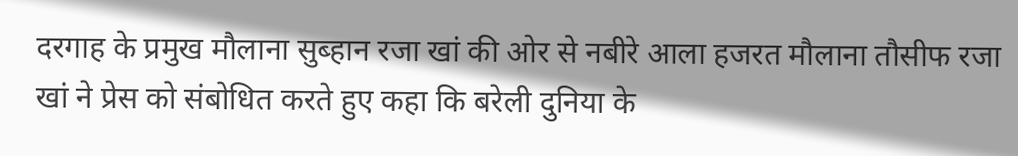दरगाह के प्रमुख मौलाना सुब्हान रजा खां की ओर से नबीरे आला हजरत मौलाना तौसीफ रजा खां ने प्रेस को संबोधित करते हुए कहा कि बरेली दुनिया के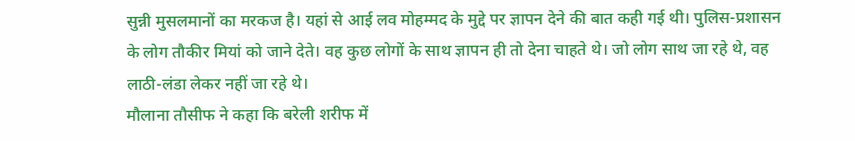सुन्नी मुसलमानों का मरकज है। यहां से आई लव मोहम्मद के मुद्दे पर ज्ञापन देने की बात कही गई थी। पुलिस-प्रशासन के लोग तौकीर मियां को जाने देते। वह कुछ लोगों के साथ ज्ञापन ही तो देना चाहते थे। जो लोग साथ जा रहे थे, वह लाठी-लंडा लेकर नहीं जा रहे थे।
मौलाना तौसीफ ने कहा कि बरेली शरीफ में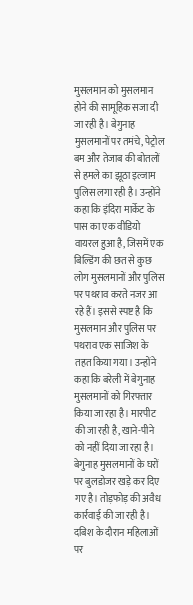मुसलमान को मुसलमान होने की सामूहिक सजा दी जा रही है। बेगुनाह मुसलमानों पर तमंचे, पेट्रोल बम और तेजाब की बोतलों से हमले का झूठा इल्जाम पुलिस लगा रही है। उन्होंने कहा कि इंदिरा मार्केट के पास का एक वीडियो वायरल हुआ है, जिसमें एक बिल्डिंग की छत से कुछ लोग मुसलमानों और पुलिस पर पथराव करते नजर आ रहे हैं। इससे स्पष्ट है कि मुसलमान और पुलिस पर पथराव एक साजिश के तहत किया गया। उन्होंने कहा कि बरेली में बेगुनाह मुसलमानों को गिरफ्तार किया जा रहा है। मारपीट की जा रही है, खाने-पीने को नहीं दिया जा रहा है। बेगुनाह मुसलमानों के घरों पर बुलडोजर खड़े कर दिए गए है। तोड़फोड़ की अवैध कार्रवाई की जा रही है। दबिश के दौरान महिलाओं पर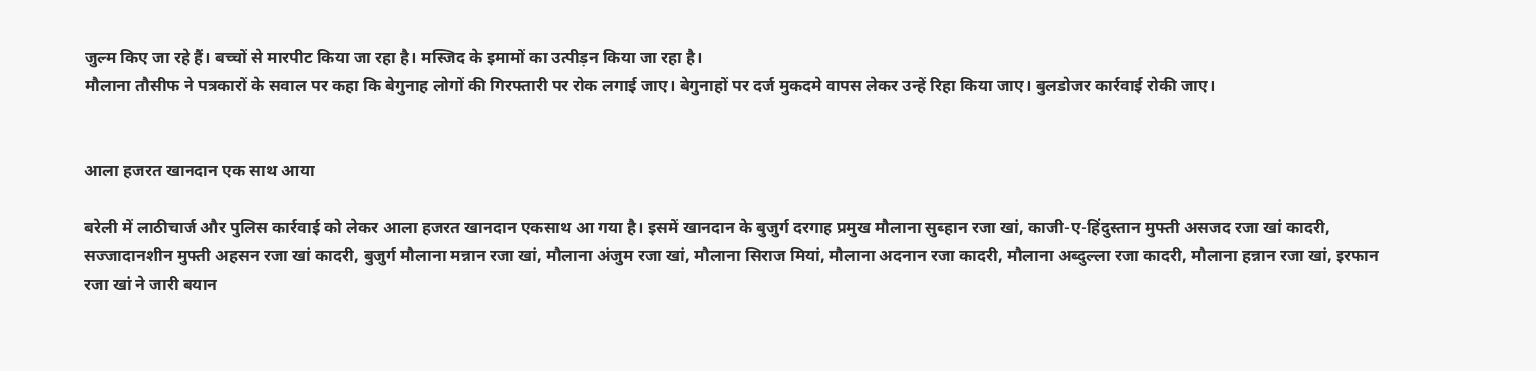जुल्म किए जा रहे हैं। बच्चों से मारपीट किया जा रहा है। मस्जिद के इमामों का उत्पीड़न किया जा रहा है।
मौलाना तौसीफ ने पत्रकारों के सवाल पर कहा कि बेगुनाह लोगों की गिरफ्तारी पर रोक लगाई जाए। बेगुनाहों पर दर्ज मुकदमे वापस लेकर उन्हें रिहा किया जाए। बुलडोजर कार्रवाई रोकी जाए।


आला हजरत खानदान एक साथ आया

बरेली में लाठीचार्ज और पुलिस कार्रवाई को लेकर आला हजरत खानदान एकसाथ आ गया है। इसमें खानदान के बुजुर्ग दरगाह प्रमुख मौलाना सुब्हान रजा खां, काजी-ए-हिंदुस्तान मुफ्ती असजद रजा खां कादरी, सज्जादानशीन मुफ्ती अहसन रजा खां कादरी, बुजुर्ग मौलाना मन्नान रजा खां, मौलाना अंजुम रजा खां, मौलाना सिराज मियां, मौलाना अदनान रजा कादरी, मौलाना अब्दुल्ला रजा कादरी, मौलाना हन्नान रजा खां, इरफान रजा खां ने जारी बयान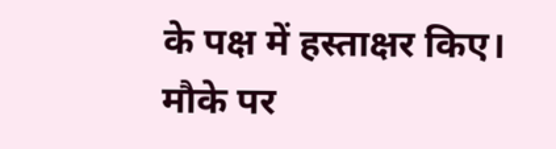के पक्ष में हस्ताक्षर किए। मौके पर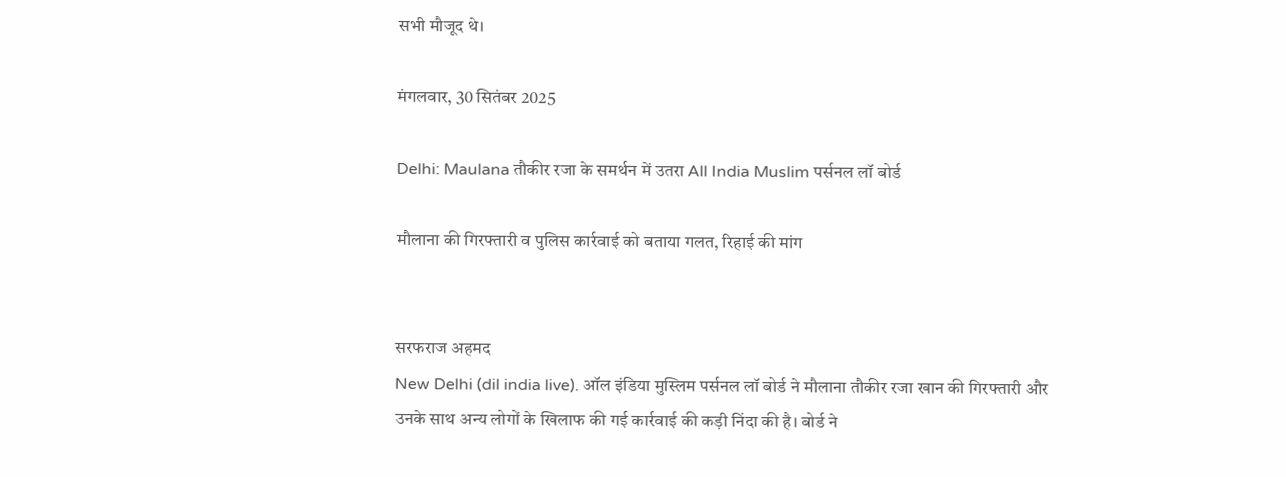सभी मौजूद थे।

मंगलवार, 30 सितंबर 2025

Delhi: Maulana तौकीर रजा के समर्थन में उतरा All India Muslim पर्सनल लॉ बोर्ड

मौलाना की गिरफ्तारी व पुलिस कार्रवाई को बताया गलत, रिहाई की मांग


सरफराज अहमद
New Delhi (dil india live). ऑल इंडिया मुस्लिम पर्सनल लॉ बोर्ड ने मौलाना तौकीर रजा खान की गिरफ्तारी और उनके साथ अन्य लोगों के खिलाफ की गई कार्रवाई की कड़ी निंदा की है। बोर्ड ने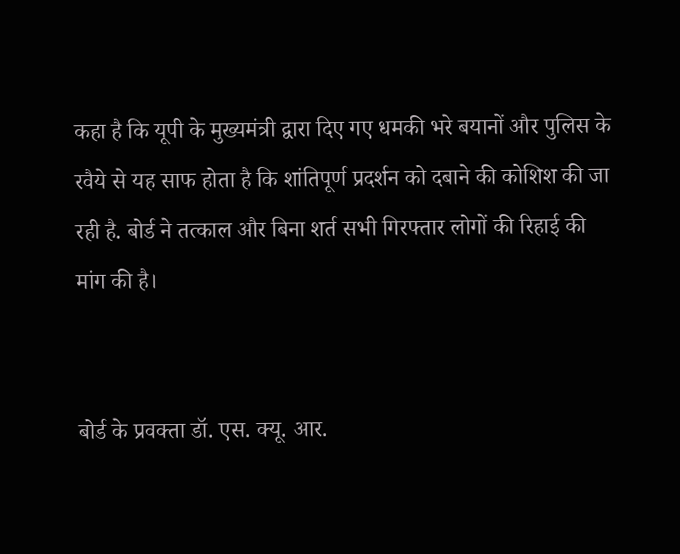कहा है कि यूपी के मुख्यमंत्री द्वारा दिए गए धमकी भरे बयानों और पुलिस के रवैये से यह साफ होता है कि शांतिपूर्ण प्रदर्शन को दबाने की कोशिश की जा रही है. बोर्ड ने तत्काल और बिना शर्त सभी गिरफ्तार लोगों की रिहाई की मांग की है।


बोर्ड के प्रवक्ता डॉ. एस. क्यू. आर.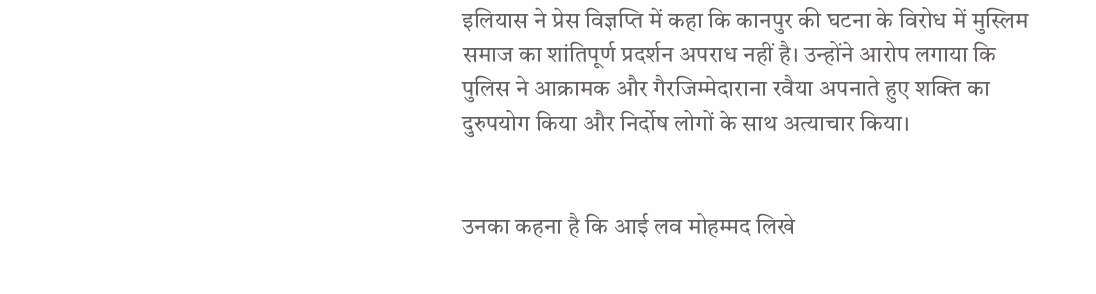इलियास ने प्रेस विज्ञप्ति में कहा कि कानपुर की घटना के विरोध में मुस्लिम समाज का शांतिपूर्ण प्रदर्शन अपराध नहीं है। उन्होंने आरोप लगाया कि पुलिस ने आक्रामक और गैरजिम्मेदाराना रवैया अपनाते हुए शक्ति का दुरुपयोग किया और निर्दोष लोगों के साथ अत्याचार किया।


उनका कहना है कि आई लव मोहम्मद लिखे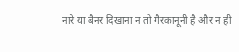नारे या बैनर दिखाना न तो गैरकानूनी है और न ही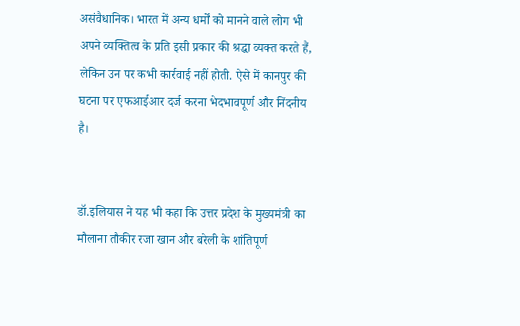असंवैधानिक। भारत में अन्य धर्मों को मानने वाले लोग भी अपने व्यक्तित्व के प्रति इसी प्रकार की श्रद्धा व्यक्त करते हैं, लेकिन उन पर कभी कार्रवाई नहीं होती. ऐसे में कानपुर की घटना पर एफआईआर दर्ज करना भेदभावपूर्ण और निंदनीय है।


डॉ.इलियास ने यह भी कहा कि उत्तर प्रदेश के मुख्यमंत्री का मौलाना तौकीर रजा खान और बरेली के शांतिपूर्ण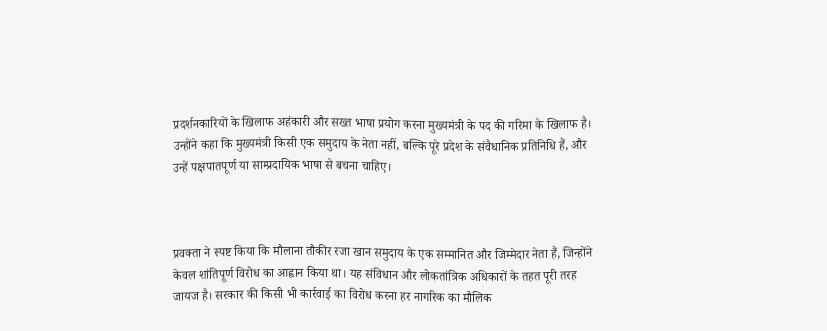प्रदर्शनकारियों के खिलाफ अहंकारी और सख्त भाषा प्रयोग करना मुख्यमंत्री के पद की गरिमा के खिलाफ है। उन्होंने कहा कि मुख्यमंत्री किसी एक समुदाय के नेता नहीं, बल्कि पूरे प्रदेश के संवैधानिक प्रतिनिधि हैं, और उन्हें पक्षपातपूर्ण या साम्प्रदायिक भाषा से बचना चाहिए।



प्रवक्ता ने स्पष्ट किया कि मौलाना तौकीर रजा खान समुदाय के एक सम्मानित और जिम्मेदार नेता हैं, जिन्होंने केवल शांतिपूर्ण विरोध का आह्वान किया था। यह संविधान और लोकतांत्रिक अधिकारों के तहत पूरी तरह जायज है। सरकार की किसी भी कार्रवाई का विरोध करना हर नागरिक का मौलिक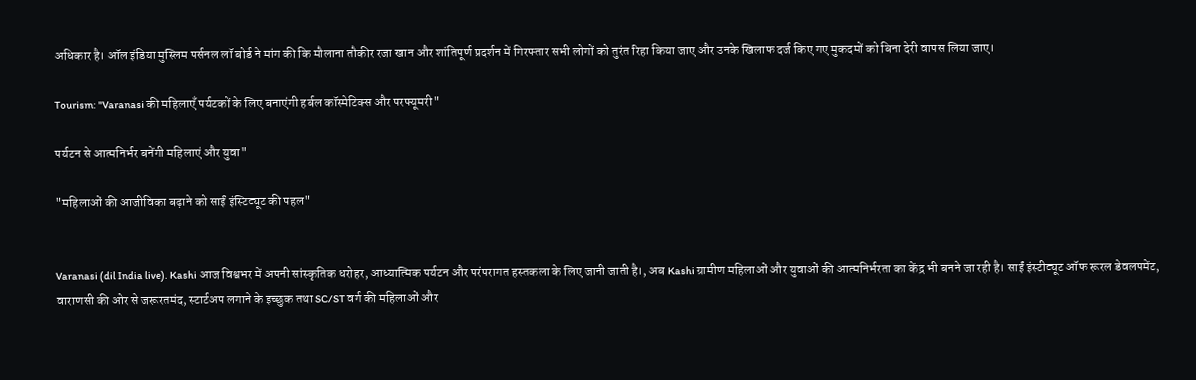अधिकार है। ऑल इंडिया मुस्लिम पर्सनल लॉ बोर्ड ने मांग की कि मौलाना तौकीर रजा खान और शांतिपूर्ण प्रदर्शन में गिरफ्तार सभी लोगों को तुरंत रिहा किया जाए और उनके खिलाफ दर्ज किए गए मुकदमों को बिना देरी वापस लिया जाए।

Tourism: "Varanasi की महिलाएँ पर्यटकों के लिए बनाएंगी हर्बल कॉस्मेटिक्स और परफ्यूमरी"

पर्यटन से आत्मनिर्भर बनेंगी महिलाएं और युवा"

"महिलाओं की आजीविका बढ़ाने को साईं इंस्टिट्यूट की पहल"


Varanasi (dil India live). Kashi आज विश्वभर में अपनी सांस्कृतिक धरोहर, आध्यात्मिक पर्यटन और परंपरागत हस्तकला के लिए जानी जाती है।, अब Kashi ग्रामीण महिलाओं और युवाओं की आत्मनिर्भरता का केंद्र भी बनने जा रही है। साईं इंस्टीट्यूट ऑफ रूरल डेवलपमेंट, वाराणसी की ओर से जरूरतमंद, स्टार्टअप लगाने के इच्छुक तथा SC/ST वर्ग की महिलाओं और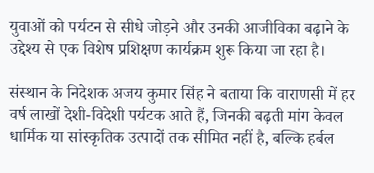युवाओं को पर्यटन से सीधे जोड़ने और उनकी आजीविका बढ़ाने के उद्देश्य से एक विशेष प्रशिक्षण कार्यक्रम शुरू किया जा रहा है।

संस्थान के निदेशक अजय कुमार सिंह ने बताया कि वाराणसी में हर वर्ष लाखों देशी-विदेशी पर्यटक आते हैं, जिनकी बढ़ती मांग केवल धार्मिक या सांस्कृतिक उत्पादों तक सीमित नहीं है, बल्कि हर्बल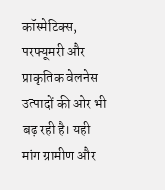कॉस्मेटिक्स, परफ्यूमरी और प्राकृतिक वेलनेस उत्पादों की ओर भी बढ़ रही है। यही मांग ग्रामीण और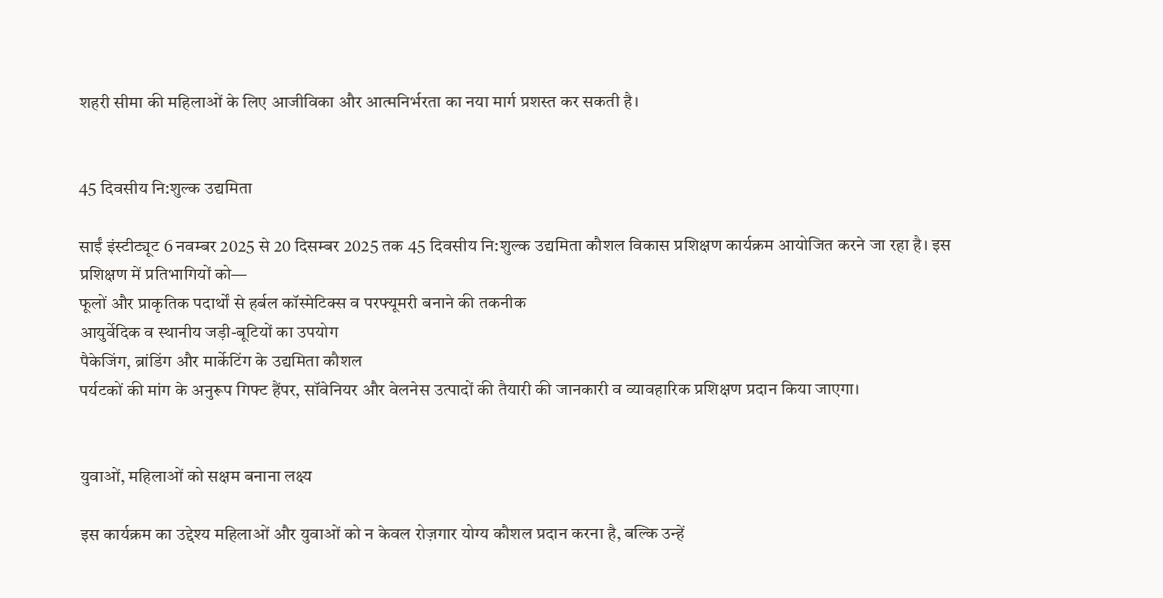शहरी सीमा की महिलाओं के लिए आजीविका और आत्मनिर्भरता का नया मार्ग प्रशस्त कर सकती है।


45 दिवसीय नि:शुल्क उद्यमिता

साईं इंस्टीट्यूट 6 नवम्बर 2025 से 20 दिसम्बर 2025 तक 45 दिवसीय नि:शुल्क उद्यमिता कौशल विकास प्रशिक्षण कार्यक्रम आयोजित करने जा रहा है। इस प्रशिक्षण में प्रतिभागियों को—
फूलों और प्राकृतिक पदार्थों से हर्बल कॉस्मेटिक्स व परफ्यूमरी बनाने की तकनीक
आयुर्वेदिक व स्थानीय जड़ी-बूटियों का उपयोग
पैकेजिंग, ब्रांडिंग और मार्केटिंग के उद्यमिता कौशल
पर्यटकों की मांग के अनुरूप गिफ्ट हैंपर, सॉवेनियर और वेलनेस उत्पादों की तैयारी की जानकारी व व्यावहारिक प्रशिक्षण प्रदान किया जाएगा।


युवाओं, महिलाओं को सक्षम बनाना लक्ष्य

इस कार्यक्रम का उद्देश्य महिलाओं और युवाओं को न केवल रोज़गार योग्य कौशल प्रदान करना है, बल्कि उन्हें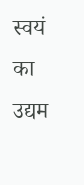स्वयं का उद्यम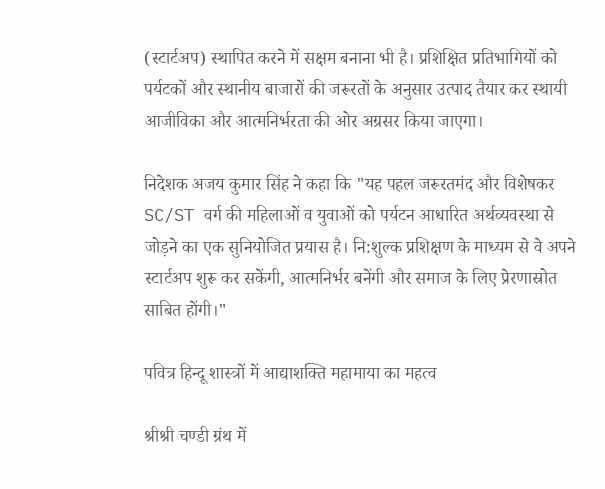(स्टार्टअप) स्थापित करने में सक्षम बनाना भी है। प्रशिक्षित प्रतिभागियों को पर्यटकों और स्थानीय बाजारों की जरूरतों के अनुसार उत्पाद तैयार कर स्थायी आजीविका और आत्मनिर्भरता की ओर अग्रसर किया जाएगा।

निदेशक अजय कुमार सिंह ने कहा कि "यह पहल जरूरतमंद और विशेषकर SC/ST वर्ग की महिलाओं व युवाओं को पर्यटन आधारित अर्थव्यवस्था से जोड़ने का एक सुनियोजित प्रयास है। नि:शुल्क प्रशिक्षण के माध्यम से वे अपने स्टार्टअप शुरू कर सकेंगी, आत्मनिर्भर बनेंगी और समाज के लिए प्रेरणास्रोत साबित होंगी।"

पवित्र हिन्दू शास्त्रों में आद्याशक्ति महामाया का महत्व

श्रीश्री चण्डी ग्रंथ में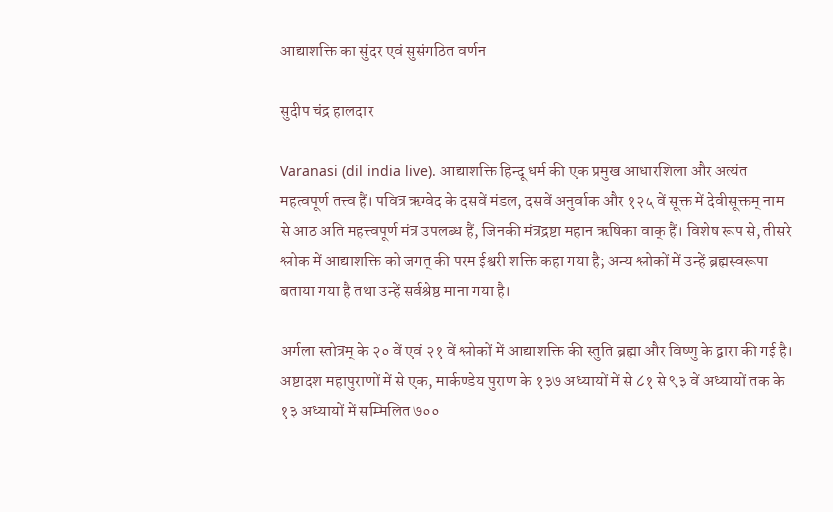आद्याशक्ति का सुंदर एवं सुसंगठित वर्णन

सुदीप चंद्र हालदार

Varanasi (dil india live). आद्याशक्ति हिन्दू धर्म की एक प्रमुख आधारशिला और अत्यंत महत्वपूर्ण तत्त्व हैं। पवित्र ऋग्वेद के दसवें मंडल, दसवें अनुर्वाक और १२५ वें सूक्त में देवीसूक्तम् नाम से आठ अति महत्त्वपूर्ण मंत्र उपलब्ध हैं, जिनकी मंत्रद्रष्टा महान ऋषिका वाक् हैं। विशेष रूप से, तीसरे श्लोक में आद्याशक्ति को जगत् की परम ईश्वरी शक्ति कहा गया है; अन्य श्लोकों में उन्हें ब्रह्मस्वरूपा बताया गया है तथा उन्हें सर्वश्रेष्ठ माना गया है।

अर्गला स्तोत्रम् के २० वें एवं २१ वें श्लोकों में आद्याशक्ति की स्तुति ब्रह्मा और विष्णु के द्वारा की गई है। अष्टादश महापुराणों में से एक, मार्कण्डेय पुराण के १३७ अध्यायों में से ८१ से ९३ वें अध्यायों तक के १३ अध्यायों में सम्मिलित ७००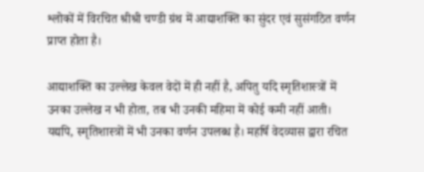श्लोकों में विरचित श्रीश्री चण्डी ग्रंथ में आद्याशक्ति का सुंदर एवं सुसंगठित वर्णन प्राप्त होता है।

आद्याशक्ति का उल्लेख केवल वेदों में ही नहीं है, अपितु यदि स्मृतिशास्त्रों में उनका उल्लेख न भी होता, तब भी उनकी महिमा में कोई कमी नहीं आती। यद्यपि, स्मृतिशास्त्रों में भी उनका वर्णन उपलब्ध है। महर्षि वेदव्यास द्वारा रचित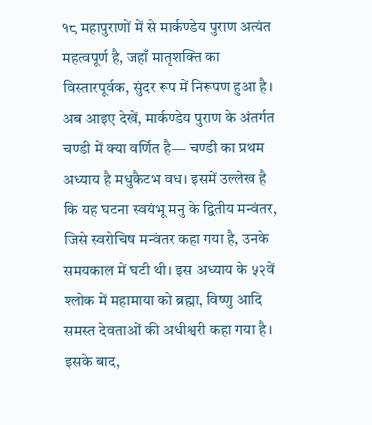१८ महापुराणों में से मार्कण्डेय पुराण अत्यंत महत्वपूर्ण है, जहाँ मातृशक्ति का विस्तारपूर्वक, सुंदर रूप में निरूपण हुआ है। अब आइए देखें, मार्कण्डेय पुराण के अंतर्गत चण्डी में क्या वर्णित है— चण्डी का प्रथम अध्याय है मधुकैटभ वध। इसमें उल्लेख है कि यह घटना स्वयंभू मनु के द्वितीय मन्वंतर, जिसे स्वरोचिष मन्वंतर कहा गया है, उनके समयकाल में घटी थी। इस अध्याय के ५२वें श्लोक में महामाया को ब्रह्मा, विष्णु आदि समस्त देवताओं की अधीश्वरी कहा गया है। इसके बाद,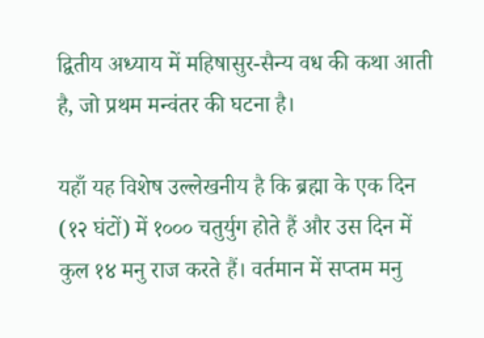द्वितीय अध्याय में महिषासुर-सैन्य वध की कथा आती है, जो प्रथम मन्वंतर की घटना है।

यहाँ यह विशेष उल्लेखनीय है कि ब्रह्मा के एक दिन (१२ घंटों) में १००० चतुर्युग होते हैं और उस दिन में कुल १४ मनु राज करते हैं। वर्तमान में सप्तम मनु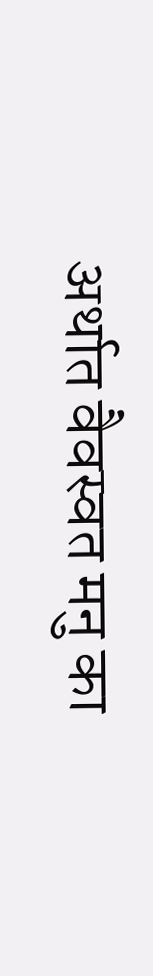अर्थात वैवस्वत मनु का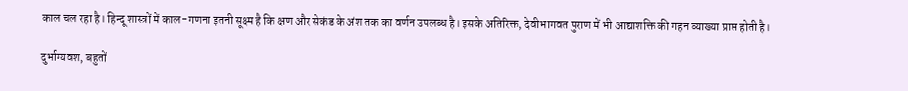काल चल रहा है। हिन्दू शास्त्रों में काल-गणना इतनी सूक्ष्म है कि क्षण और सेकंड के अंश तक का वर्णन उपलब्ध है। इसके अतिरिक्त, देवीभागवत पुराण में भी आद्याशक्ति की गहन व्याख्या प्राप्त होती है।

दुर्भाग्यवश, बहुतों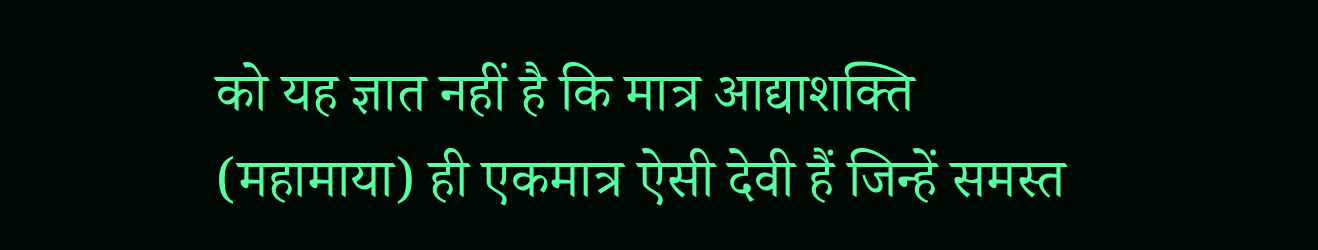को यह ज्ञात नहीं है कि मात्र आद्याशक्ति (महामाया) ही एकमात्र ऐसी देवी हैं जिन्हें समस्त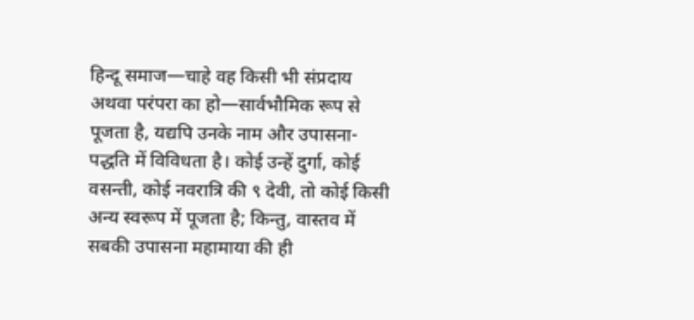हिन्दू समाज—चाहे वह किसी भी संप्रदाय अथवा परंपरा का हो—सार्वभौमिक रूप से पूजता है, यद्यपि उनके नाम और उपासना-पद्धति में विविधता है। कोई उन्हें दुर्गा, कोई वसन्ती, कोई नवरात्रि की ९ देवी, तो कोई किसी अन्य स्वरूप में पूजता है; किन्तु, वास्तव में सबकी उपासना महामाया की ही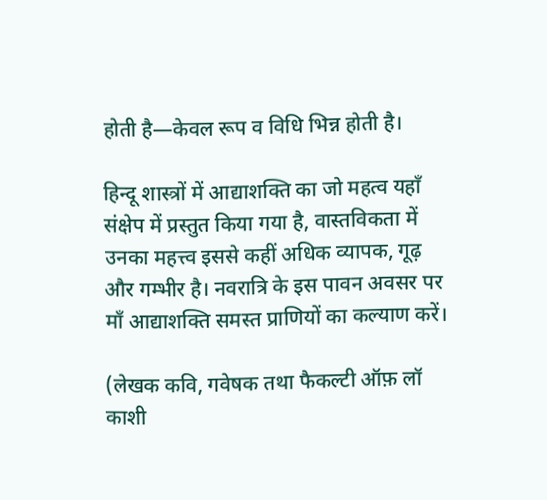होती है—केवल रूप व विधि भिन्न होती है।

हिन्दू शास्त्रों में आद्याशक्ति का जो महत्व यहाँ संक्षेप में प्रस्तुत किया गया है, वास्तविकता में उनका महत्त्व इससे कहीं अधिक व्यापक, गूढ़ और गम्भीर है। नवरात्रि के इस पावन अवसर पर माँ आद्याशक्ति समस्त प्राणियों का कल्याण करें।

(लेखक कवि, गवेषक तथा फैकल्टी ऑफ़ लॉ काशी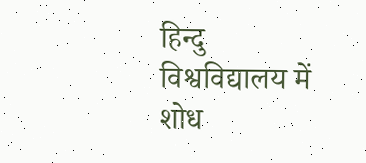हिन्दु विश्वविद्यालय में शोध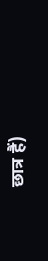छात्र हैं)